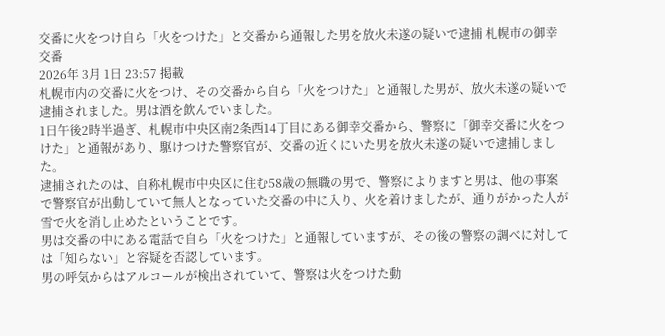交番に火をつけ自ら「火をつけた」と交番から通報した男を放火未遂の疑いで逮捕 札幌市の御幸交番
2026年 3月 1日 23:57 掲載
札幌市内の交番に火をつけ、その交番から自ら「火をつけた」と通報した男が、放火未遂の疑いで逮捕されました。男は酒を飲んでいました。
1日午後2時半過ぎ、札幌市中央区南2条西14丁目にある御幸交番から、警察に「御幸交番に火をつけた」と通報があり、駆けつけた警察官が、交番の近くにいた男を放火未遂の疑いで逮捕しました。
逮捕されたのは、自称札幌市中央区に住む58歳の無職の男で、警察によりますと男は、他の事案で警察官が出動していて無人となっていた交番の中に入り、火を着けましたが、通りがかった人が雪で火を消し止めたということです。
男は交番の中にある電話で自ら「火をつけた」と通報していますが、その後の警察の調べに対しては「知らない」と容疑を否認しています。
男の呼気からはアルコールが検出されていて、警察は火をつけた動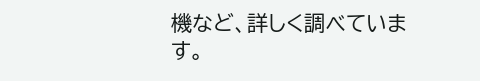機など、詳しく調べています。